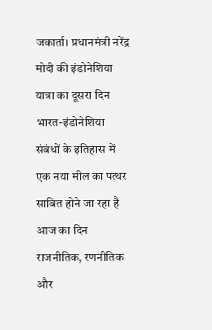जकार्ता। प्रधानमंत्री नरेंद्र मोदी की इंडोनेशिया यात्रा का दूसरा दिन भारत-इंडोनेशिया संबंधों के इतिहास में एक नया मील का पत्थर साबित होने जा रहा है आज का दिन राजनीतिक, रणनीतिक और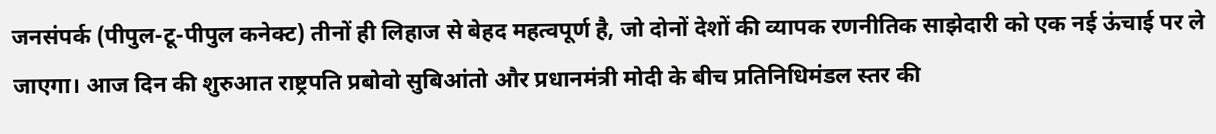जनसंपर्क (पीपुल-टू-पीपुल कनेक्ट) तीनों ही लिहाज से बेहद महत्वपूर्ण है, जो दोनों देशों की व्यापक रणनीतिक साझेदारी को एक नई ऊंचाई पर ले जाएगा। आज दिन की शुरुआत राष्ट्रपति प्रबोवो सुबिआंतो और प्रधानमंत्री मोदी के बीच प्रतिनिधिमंडल स्तर की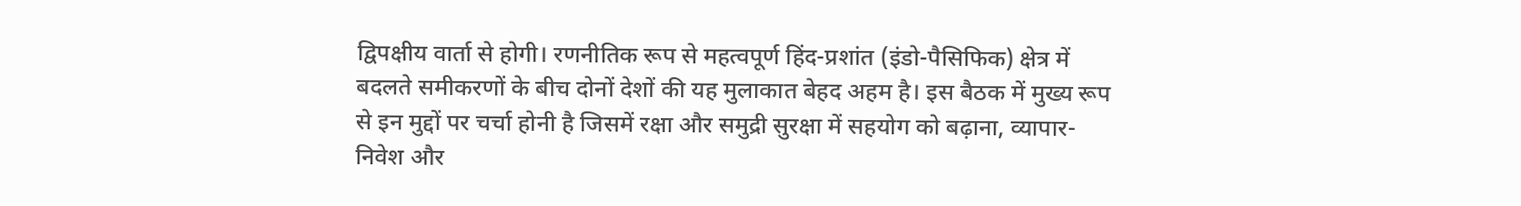द्विपक्षीय वार्ता से होगी। रणनीतिक रूप से महत्वपूर्ण हिंद-प्रशांत (इंडो-पैसिफिक) क्षेत्र में बदलते समीकरणों के बीच दोनों देशों की यह मुलाकात बेहद अहम है। इस बैठक में मुख्य रूप से इन मुद्दों पर चर्चा होनी है जिसमें रक्षा और समुद्री सुरक्षा में सहयोग को बढ़ाना, व्यापार-निवेश और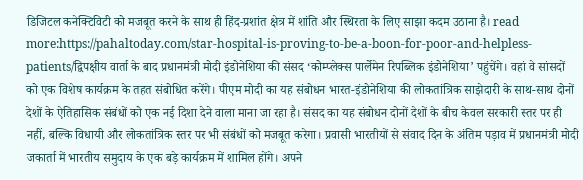डिजिटल कनेक्टिविटी को मजबूत करने के साथ ही हिंद-प्रशांत क्षेत्र में शांति और स्थिरता के लिए साझा कदम उठाना है। read more:https://pahaltoday.com/star-hospital-is-proving-to-be-a-boon-for-poor-and-helpless-patients/द्विपक्षीय वार्ता के बाद प्रधानमंत्री मोदी इंडोनेशिया की संसद ‘कोम्प्लेक्स पार्लेमेन रिपब्लिक इंडोनेशिया’ पहुंचेंगे। वहां वे सांसदों को एक विशेष कार्यक्रम के तहत संबोधित करेंगे। पीएम मोदी का यह संबोधन भारत-इंडोनेशिया की लोकतांत्रिक साझेदारी के साथ-साथ दोनों देशों के ऐतिहासिक संबंधों को एक नई दिशा देने वाला माना जा रहा है। संसद का यह संबोधन दोनों देशों के बीच केवल सरकारी स्तर पर ही नहीं, बल्कि विधायी और लोकतांत्रिक स्तर पर भी संबंधों को मजबूत करेगा। प्रवासी भारतीयों से संवाद दिन के अंतिम पड़ाव में प्रधानमंत्री मोदी जकार्ता में भारतीय समुदाय के एक बड़े कार्यक्रम में शामिल होंगे। अपने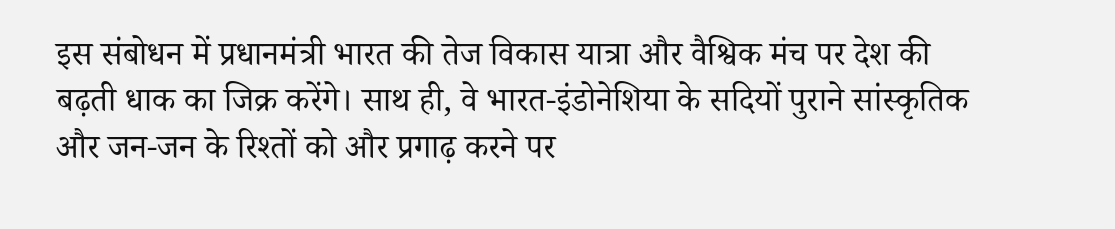इस संबोधन में प्रधानमंत्री भारत की तेज विकास यात्रा और वैश्विक मंच पर देश की बढ़ती धाक का जिक्र करेंगे। साथ ही, वे भारत-इंडोनेशिया के सदियों पुराने सांस्कृतिक और जन-जन के रिश्तों को और प्रगाढ़ करने पर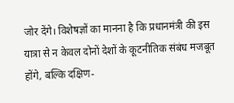जोर देंगे। विशेषज्ञों का मानना है कि प्रधानमंत्री की इस यात्रा से न केवल दोनों देशों के कूटनीतिक संबंध मजबूत होंगे, बल्कि दक्षिण-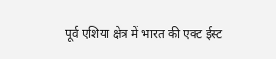पूर्व एशिया क्षेत्र में भारत की एक्ट ईस्ट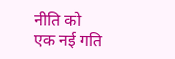नीति को एक नई गति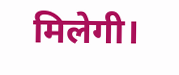मिलेगी।